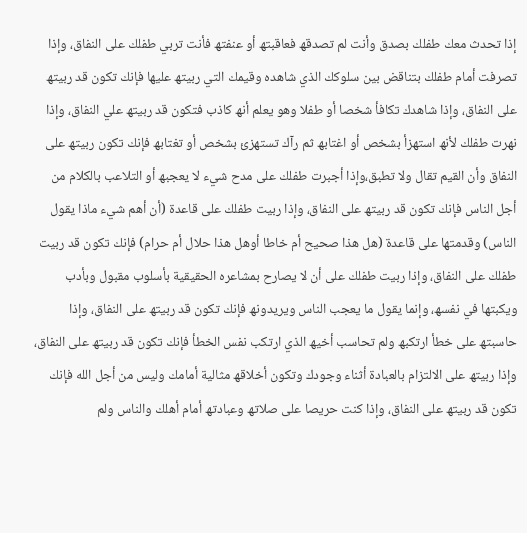إذا تحدث معك طفلك بصدق وأنت لم تصدقھ فعاقبتھ أو عنفتھ فأنت تربي طفلك على النفاق، وإذا تصرفت أمام طفلك بتناقض بین سلوكك الذي شاھده وقیمك التي ربیتھ علیھا فإنك تكون قد ربیتھ على النفاق، وإذا شاھدك تكافأ شخصا أو طفلا وھو یعلم أنھ كاذب فتكون قد ربیتھ علي النفاق، وإذا نھرت طفلك لأنھ استھزأ بشخص أو اغتابھ ثم رآك تستھزئ بشخص أو تغتابھ فإنك تكون ربیتھ على النفاق وأن القیم تقال ولا تطبق،وإذا أجبرت طفلك على مدح شيء لا یعجبھ أو التلاعب بالكلام من أجل الناس فإنك تكون قد ربیتھ على النفاق، وإذا ربیت طفلك على قاعدة (أن أھم شيء ماذا یقول الناس) وقدمتھا على قاعدة (ھل ھذا صحیح أم خاطا أوھل ھذا حلال أم حرام) فإنك تكون قد ربیت طفلك على النفاق، وإذا ربیت طفلك على أن لا یصارح بمشاعره الحقیقیة بأسلوب مقبول وبأدب ویكبتھا في نفسھ، وإنما یقول ما یعجب الناس ویریدونھ فإنك تكون قد ربیتھ على النفاق، وإذا حاسبتھ على خطأ ارتكبھ ولم تحاسب أخیھ الذي ارتكب نفس الخطأ فإنك تكون قد ربیتھ على النفاق، وإذا ربیتھ على الالتزام بالعبادة أثناء وجودك وتكون أخلاقھ مثالیة أمامك ولیس من أجل الله فإنك تكون قد ربیتھ على النفاق، وإذا كنت حریصا على صلاتھ وعبادتھ أمام أھلك والناس ولم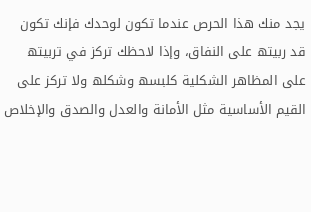یجد منك ھذا الحرص عندما تكون لوحدك فإنك تكون قد ربیتھ على النفاق، وإذا لاحظك تركز في تربیتھ على المظاھر الشكلیة كلبسھ وشكلھ ولا تركز على القیم الأساسیة مثل الأمانة والعدل والصدق والإخلاص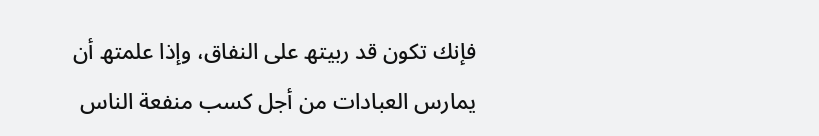فإنك تكون قد ربیتھ على النفاق، وإذا علمتھ أن یمارس العبادات من أجل كسب منفعة الناس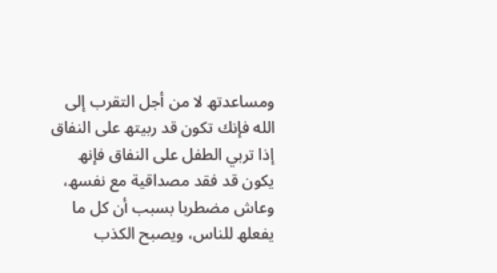ومساعدتھ لا من أجل التقرب إلى الله فإنك تكون قد ربیتھ على النفاق إذا تربي الطفل على النفاق فإنھ یكون قد فقد مصداقیة مع نفسھ، وعاش مضطربا بسبب أن كل ما یفعلھ للناس، ویصبح الكذب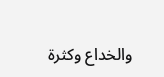والخداع وكثرة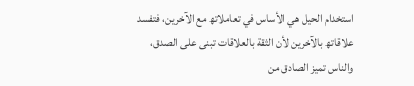استخدام الحیل ھي الأساس في تعاملاتھ مع الآخرین، فتفسد علاقاتھ بالآخرین لأن الثقة بالعلاقات تبنى على الصدق، والناس تمیز الصادق من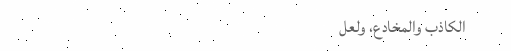الكاذب والمخادع، ولعل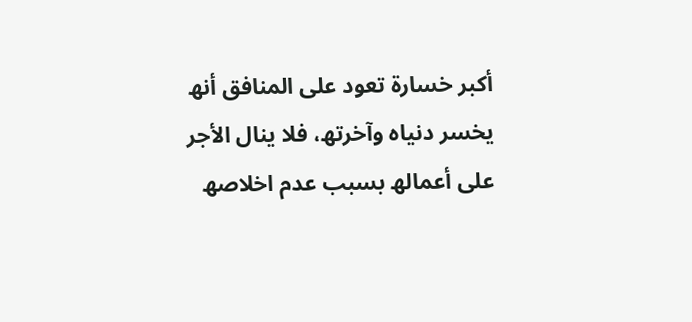أكبر خسارة تعود على المنافق أنھ یخسر دنیاه وآخرتھ، فلا ینال الأجر على أعمالھ بسبب عدم اخلاصھ